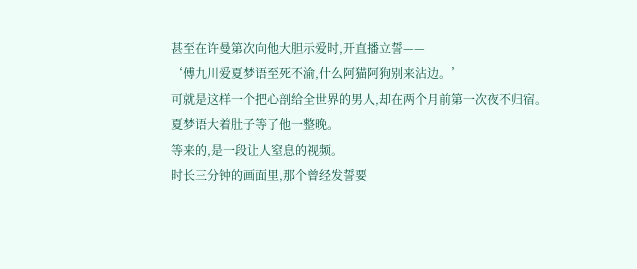甚至在许曼第次向他大胆示爱时,开直播立誓——
‘傅九川爱夏梦语至死不渝,什么阿猫阿狗别来沾边。’
可就是这样一个把心剖给全世界的男人,却在两个月前第一次夜不归宿。
夏梦语大着肚子等了他一整晚。
等来的,是一段让人窒息的视频。
时长三分钟的画面里,那个曾经发誓要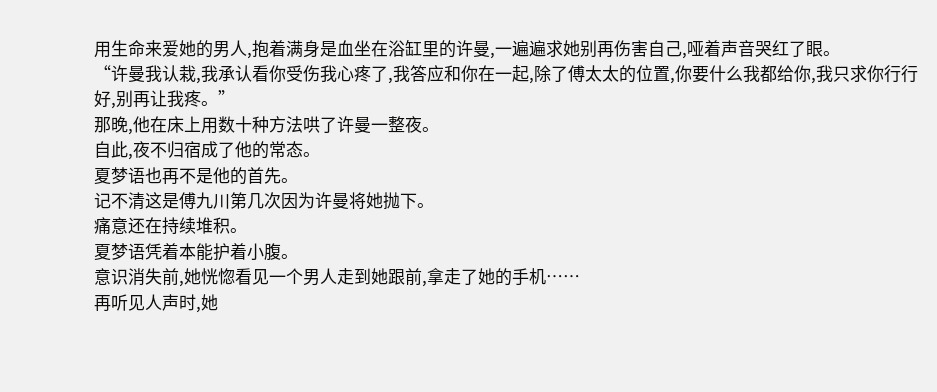用生命来爱她的男人,抱着满身是血坐在浴缸里的许曼,一遍遍求她别再伤害自己,哑着声音哭红了眼。
“许曼我认栽,我承认看你受伤我心疼了,我答应和你在一起,除了傅太太的位置,你要什么我都给你,我只求你行行好,别再让我疼。”
那晚,他在床上用数十种方法哄了许曼一整夜。
自此,夜不归宿成了他的常态。
夏梦语也再不是他的首先。
记不清这是傅九川第几次因为许曼将她抛下。
痛意还在持续堆积。
夏梦语凭着本能护着小腹。
意识消失前,她恍惚看见一个男人走到她跟前,拿走了她的手机……
再听见人声时,她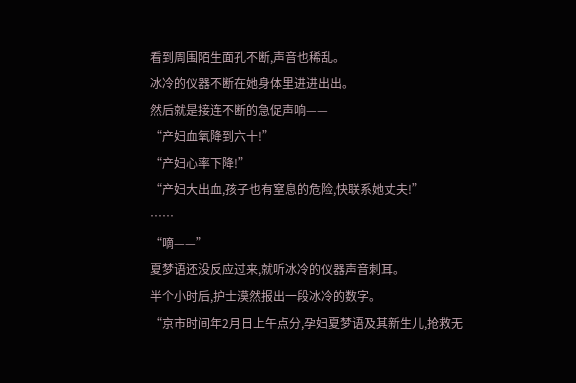看到周围陌生面孔不断,声音也稀乱。
冰冷的仪器不断在她身体里进进出出。
然后就是接连不断的急促声响——
“产妇血氧降到六十!”
“产妇心率下降!”
“产妇大出血,孩子也有窒息的危险,快联系她丈夫!”
……
“嘀——”
夏梦语还没反应过来,就听冰冷的仪器声音刺耳。
半个小时后,护士漠然报出一段冰冷的数字。
“京市时间年2月日上午点分,孕妇夏梦语及其新生儿,抢救无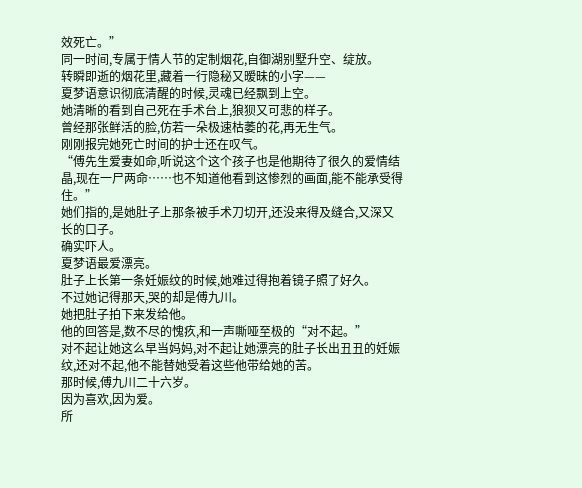效死亡。”
同一时间,专属于情人节的定制烟花,自御湖别墅升空、绽放。
转瞬即逝的烟花里,藏着一行隐秘又暧昧的小字——
夏梦语意识彻底清醒的时候,灵魂已经飘到上空。
她清晰的看到自己死在手术台上,狼狈又可悲的样子。
曾经那张鲜活的脸,仿若一朵极速枯萎的花,再无生气。
刚刚报完她死亡时间的护士还在叹气。
“傅先生爱妻如命,听说这个这个孩子也是他期待了很久的爱情结晶,现在一尸两命……也不知道他看到这惨烈的画面,能不能承受得住。”
她们指的,是她肚子上那条被手术刀切开,还没来得及缝合,又深又长的口子。
确实吓人。
夏梦语最爱漂亮。
肚子上长第一条妊娠纹的时候,她难过得抱着镜子照了好久。
不过她记得那天,哭的却是傅九川。
她把肚子拍下来发给他。
他的回答是,数不尽的愧疚,和一声嘶哑至极的“对不起。”
对不起让她这么早当妈妈,对不起让她漂亮的肚子长出丑丑的妊娠纹,还对不起,他不能替她受着这些他带给她的苦。
那时候,傅九川二十六岁。
因为喜欢,因为爱。
所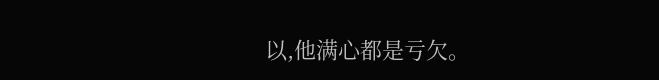以,他满心都是亏欠。